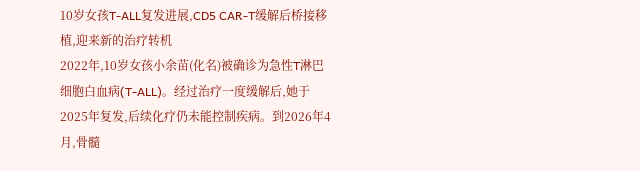10岁女孩T-ALL复发进展,CD5 CAR-T缓解后桥接移植,迎来新的治疗转机
2022年,10岁女孩小余苗(化名)被确诊为急性T淋巴细胞白血病(T-ALL)。经过治疗一度缓解后,她于2025年复发,后续化疗仍未能控制疾病。到2026年4月,骨髓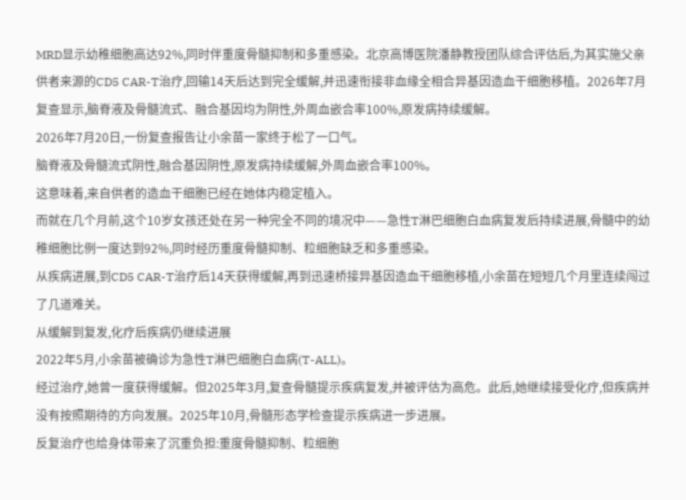MRD显示幼稚细胞高达92%,同时伴重度骨髓抑制和多重感染。北京高博医院潘静教授团队综合评估后,为其实施父亲供者来源的CD5 CAR-T治疗,回输14天后达到完全缓解,并迅速衔接非血缘全相合异基因造血干细胞移植。2026年7月复查显示,脑脊液及骨髓流式、融合基因均为阴性,外周血嵌合率100%,原发病持续缓解。
2026年7月20日,一份复查报告让小余苗一家终于松了一口气。
脑脊液及骨髓流式阴性,融合基因阴性,原发病持续缓解,外周血嵌合率100%。
这意味着,来自供者的造血干细胞已经在她体内稳定植入。
而就在几个月前,这个10岁女孩还处在另一种完全不同的境况中——急性T淋巴细胞白血病复发后持续进展,骨髓中的幼稚细胞比例一度达到92%,同时经历重度骨髓抑制、粒细胞缺乏和多重感染。
从疾病进展,到CD5 CAR-T治疗后14天获得缓解,再到迅速桥接异基因造血干细胞移植,小余苗在短短几个月里连续闯过了几道难关。
从缓解到复发,化疗后疾病仍继续进展
2022年5月,小余苗被确诊为急性T淋巴细胞白血病(T-ALL)。
经过治疗,她曾一度获得缓解。但2025年3月,复查骨髓提示疾病复发,并被评估为高危。此后,她继续接受化疗,但疾病并没有按照期待的方向发展。2025年10月,骨髓形态学检查提示疾病进一步进展。
反复治疗也给身体带来了沉重负担:重度骨髓抑制、粒细胞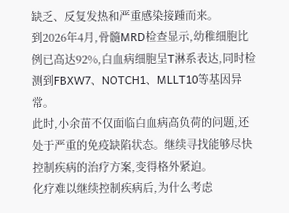缺乏、反复发热和严重感染接踵而来。
到2026年4月,骨髓MRD检查显示,幼稚细胞比例已高达92%,白血病细胞呈T淋系表达,同时检测到FBXW7、NOTCH1、MLLT10等基因异常。
此时,小余苗不仅面临白血病高负荷的问题,还处于严重的免疫缺陷状态。继续寻找能够尽快控制疾病的治疗方案,变得格外紧迫。
化疗难以继续控制疾病后,为什么考虑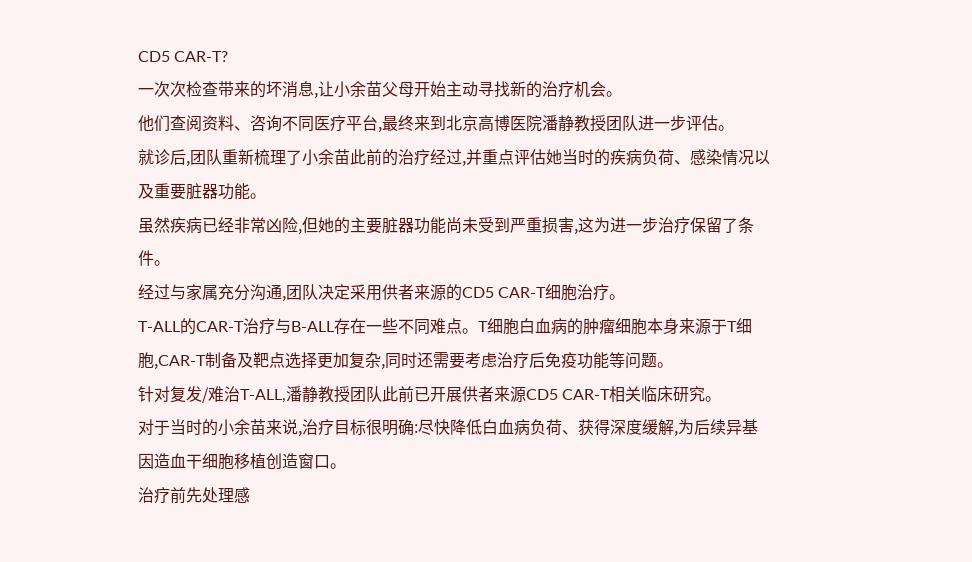CD5 CAR-T?
一次次检查带来的坏消息,让小余苗父母开始主动寻找新的治疗机会。
他们查阅资料、咨询不同医疗平台,最终来到北京高博医院潘静教授团队进一步评估。
就诊后,团队重新梳理了小余苗此前的治疗经过,并重点评估她当时的疾病负荷、感染情况以及重要脏器功能。
虽然疾病已经非常凶险,但她的主要脏器功能尚未受到严重损害,这为进一步治疗保留了条件。
经过与家属充分沟通,团队决定采用供者来源的CD5 CAR-T细胞治疗。
T-ALL的CAR-T治疗与B-ALL存在一些不同难点。T细胞白血病的肿瘤细胞本身来源于T细胞,CAR-T制备及靶点选择更加复杂,同时还需要考虑治疗后免疫功能等问题。
针对复发/难治T-ALL,潘静教授团队此前已开展供者来源CD5 CAR-T相关临床研究。
对于当时的小余苗来说,治疗目标很明确:尽快降低白血病负荷、获得深度缓解,为后续异基因造血干细胞移植创造窗口。
治疗前先处理感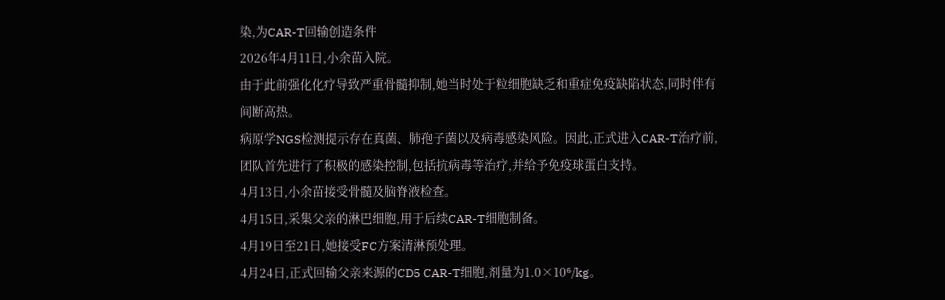染,为CAR-T回输创造条件
2026年4月11日,小余苗入院。
由于此前强化化疗导致严重骨髓抑制,她当时处于粒细胞缺乏和重症免疫缺陷状态,同时伴有间断高热。
病原学NGS检测提示存在真菌、肺孢子菌以及病毒感染风险。因此,正式进入CAR-T治疗前,团队首先进行了积极的感染控制,包括抗病毒等治疗,并给予免疫球蛋白支持。
4月13日,小余苗接受骨髓及脑脊液检查。
4月15日,采集父亲的淋巴细胞,用于后续CAR-T细胞制备。
4月19日至21日,她接受FC方案清淋预处理。
4月24日,正式回输父亲来源的CD5 CAR-T细胞,剂量为1.0×10⁶/kg。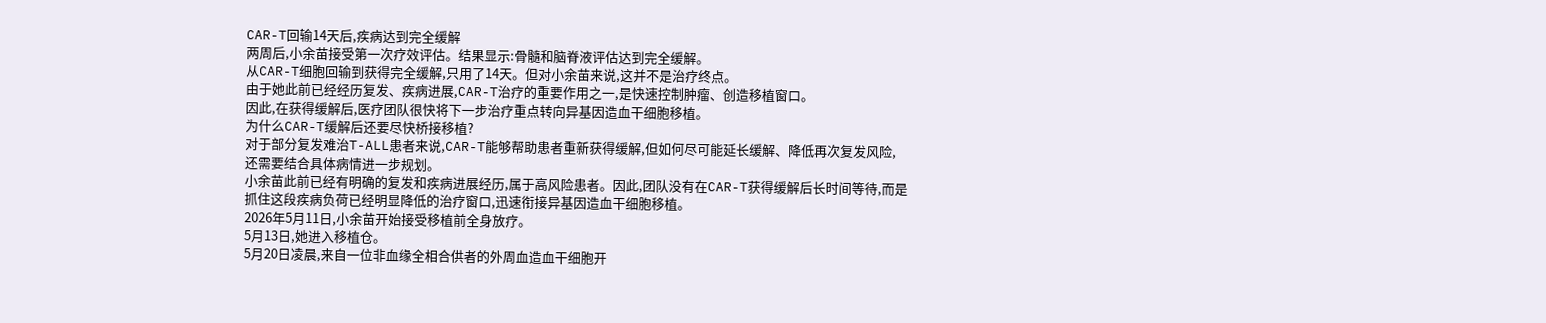CAR-T回输14天后,疾病达到完全缓解
两周后,小余苗接受第一次疗效评估。结果显示:骨髓和脑脊液评估达到完全缓解。
从CAR-T细胞回输到获得完全缓解,只用了14天。但对小余苗来说,这并不是治疗终点。
由于她此前已经经历复发、疾病进展,CAR-T治疗的重要作用之一,是快速控制肿瘤、创造移植窗口。
因此,在获得缓解后,医疗团队很快将下一步治疗重点转向异基因造血干细胞移植。
为什么CAR-T缓解后还要尽快桥接移植?
对于部分复发难治T-ALL患者来说,CAR-T能够帮助患者重新获得缓解,但如何尽可能延长缓解、降低再次复发风险,还需要结合具体病情进一步规划。
小余苗此前已经有明确的复发和疾病进展经历,属于高风险患者。因此,团队没有在CAR-T获得缓解后长时间等待,而是抓住这段疾病负荷已经明显降低的治疗窗口,迅速衔接异基因造血干细胞移植。
2026年5月11日,小余苗开始接受移植前全身放疗。
5月13日,她进入移植仓。
5月20日凌晨,来自一位非血缘全相合供者的外周血造血干细胞开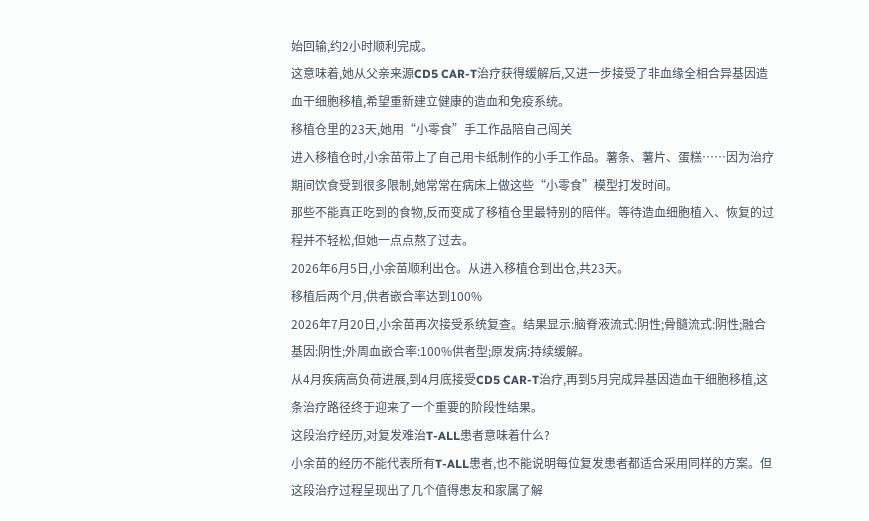始回输,约2小时顺利完成。
这意味着,她从父亲来源CD5 CAR-T治疗获得缓解后,又进一步接受了非血缘全相合异基因造血干细胞移植,希望重新建立健康的造血和免疫系统。
移植仓里的23天,她用“小零食”手工作品陪自己闯关
进入移植仓时,小余苗带上了自己用卡纸制作的小手工作品。薯条、薯片、蛋糕……因为治疗期间饮食受到很多限制,她常常在病床上做这些“小零食”模型打发时间。
那些不能真正吃到的食物,反而变成了移植仓里最特别的陪伴。等待造血细胞植入、恢复的过程并不轻松,但她一点点熬了过去。
2026年6月5日,小余苗顺利出仓。从进入移植仓到出仓,共23天。
移植后两个月,供者嵌合率达到100%
2026年7月20日,小余苗再次接受系统复查。结果显示:脑脊液流式:阴性;骨髓流式:阴性;融合基因:阴性;外周血嵌合率:100%供者型;原发病:持续缓解。
从4月疾病高负荷进展,到4月底接受CD5 CAR-T治疗,再到5月完成异基因造血干细胞移植,这条治疗路径终于迎来了一个重要的阶段性结果。
这段治疗经历,对复发难治T-ALL患者意味着什么?
小余苗的经历不能代表所有T-ALL患者,也不能说明每位复发患者都适合采用同样的方案。但这段治疗过程呈现出了几个值得患友和家属了解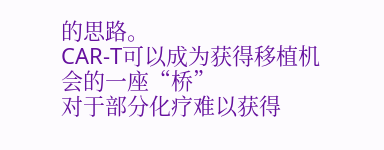的思路。
CAR-T可以成为获得移植机会的一座“桥”
对于部分化疗难以获得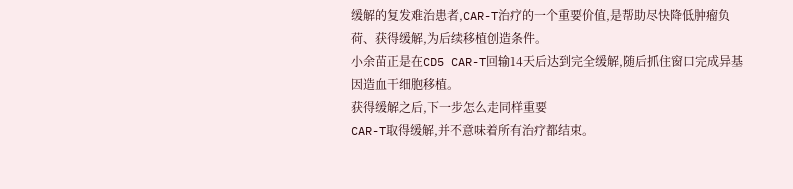缓解的复发难治患者,CAR-T治疗的一个重要价值,是帮助尽快降低肿瘤负荷、获得缓解,为后续移植创造条件。
小余苗正是在CD5 CAR-T回输14天后达到完全缓解,随后抓住窗口完成异基因造血干细胞移植。
获得缓解之后,下一步怎么走同样重要
CAR-T取得缓解,并不意味着所有治疗都结束。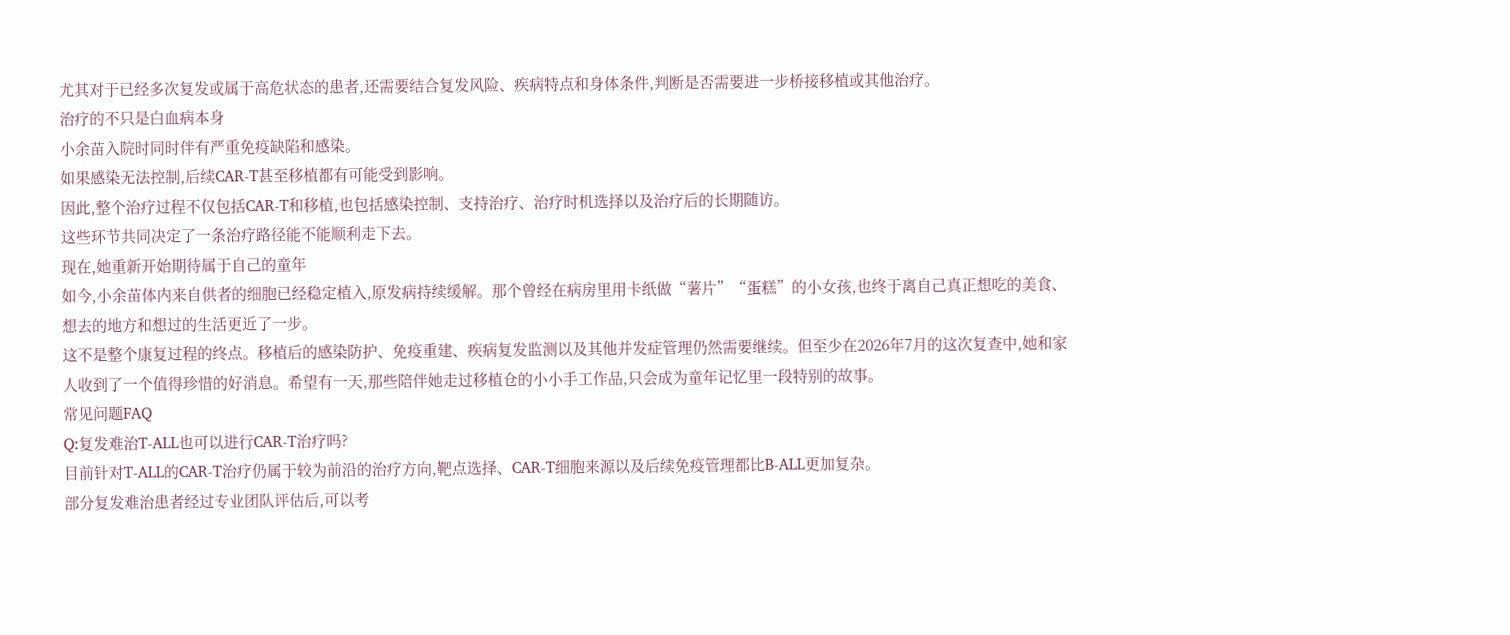尤其对于已经多次复发或属于高危状态的患者,还需要结合复发风险、疾病特点和身体条件,判断是否需要进一步桥接移植或其他治疗。
治疗的不只是白血病本身
小余苗入院时同时伴有严重免疫缺陷和感染。
如果感染无法控制,后续CAR-T甚至移植都有可能受到影响。
因此,整个治疗过程不仅包括CAR-T和移植,也包括感染控制、支持治疗、治疗时机选择以及治疗后的长期随访。
这些环节共同决定了一条治疗路径能不能顺利走下去。
现在,她重新开始期待属于自己的童年
如今,小余苗体内来自供者的细胞已经稳定植入,原发病持续缓解。那个曾经在病房里用卡纸做“薯片”“蛋糕”的小女孩,也终于离自己真正想吃的美食、想去的地方和想过的生活更近了一步。
这不是整个康复过程的终点。移植后的感染防护、免疫重建、疾病复发监测以及其他并发症管理仍然需要继续。但至少在2026年7月的这次复查中,她和家人收到了一个值得珍惜的好消息。希望有一天,那些陪伴她走过移植仓的小小手工作品,只会成为童年记忆里一段特别的故事。
常见问题FAQ
Q:复发难治T-ALL也可以进行CAR-T治疗吗?
目前针对T-ALL的CAR-T治疗仍属于较为前沿的治疗方向,靶点选择、CAR-T细胞来源以及后续免疫管理都比B-ALL更加复杂。
部分复发难治患者经过专业团队评估后,可以考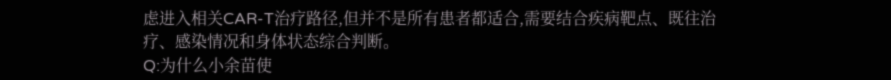虑进入相关CAR-T治疗路径,但并不是所有患者都适合,需要结合疾病靶点、既往治疗、感染情况和身体状态综合判断。
Q:为什么小余苗使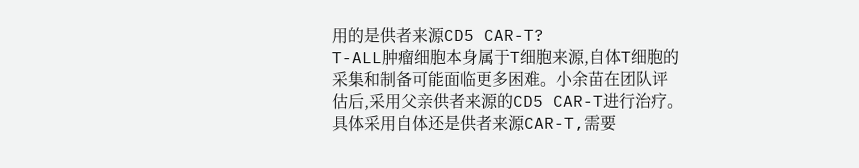用的是供者来源CD5 CAR-T?
T-ALL肿瘤细胞本身属于T细胞来源,自体T细胞的采集和制备可能面临更多困难。小余苗在团队评估后,采用父亲供者来源的CD5 CAR-T进行治疗。具体采用自体还是供者来源CAR-T,需要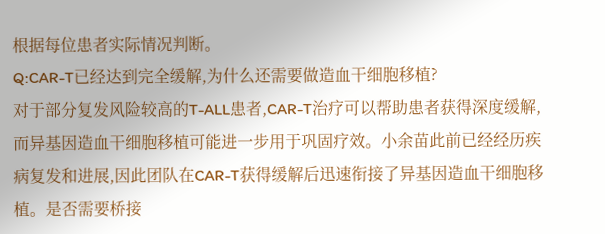根据每位患者实际情况判断。
Q:CAR-T已经达到完全缓解,为什么还需要做造血干细胞移植?
对于部分复发风险较高的T-ALL患者,CAR-T治疗可以帮助患者获得深度缓解,而异基因造血干细胞移植可能进一步用于巩固疗效。小余苗此前已经经历疾病复发和进展,因此团队在CAR-T获得缓解后迅速衔接了异基因造血干细胞移植。是否需要桥接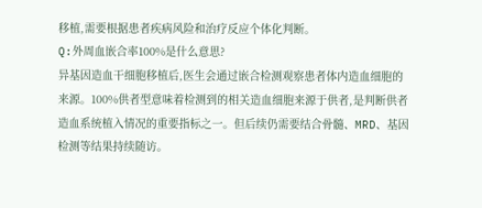移植,需要根据患者疾病风险和治疗反应个体化判断。
Q:外周血嵌合率100%是什么意思?
异基因造血干细胞移植后,医生会通过嵌合检测观察患者体内造血细胞的来源。100%供者型意味着检测到的相关造血细胞来源于供者,是判断供者造血系统植入情况的重要指标之一。但后续仍需要结合骨髓、MRD、基因检测等结果持续随访。